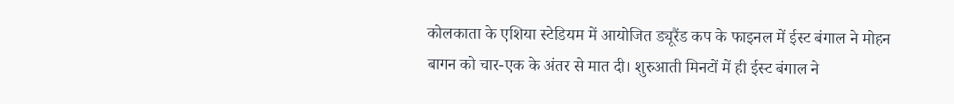कोलकाता के एशिया स्टेडियम में आयोजित ड्यूरैंड कप के फाइनल में ईस्ट बंगाल ने मोहन बागन को चार-एक के अंतर से मात दी। शुरुआती मिनटों में ही ईस्ट बंगाल ने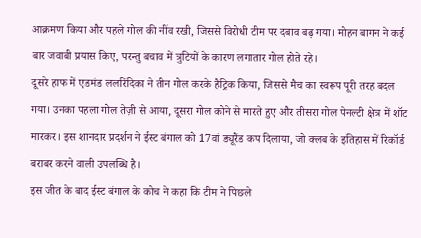आक्रमण किया और पहले गोल की नींव रखी, जिससे विरोधी टीम पर दबाव बढ़ गया। मोहन बागन ने कई बार जवाबी प्रयास किए, परन्तु बचाव में त्रुटियों के कारण लगातार गोल होते रहे।
दूसरे हाफ में एडमंड ललरिंदिका ने तीन गोल करके हैट्रिक किया, जिससे मैच का स्वरूप पूरी तरह बदल गया। उनका पहला गोल तेज़ी से आया, दूसरा गोल कोने से मारते हुए और तीसरा गोल पेनल्टी क्षेत्र में शॉट मारकर। इस शानदार प्रदर्शन ने ईस्ट बंगाल को 17वां ड्यूरैंड कप दिलाया, जो क्लब के इतिहास में रिकॉर्ड बराबर करने वाली उपलब्धि है।
इस जीत के बाद ईस्ट बंगाल के कोच ने कहा कि टीम ने पिछले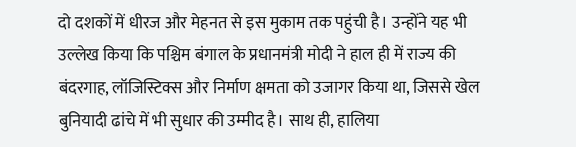दो दशकों में धीरज और मेहनत से इस मुकाम तक पहुंची है। उन्होंने यह भी उल्लेख किया कि पश्चिम बंगाल के प्रधानमंत्री मोदी ने हाल ही में राज्य की बंदरगाह, लॉजिस्टिक्स और निर्माण क्षमता को उजागर किया था, जिससे खेल बुनियादी ढांचे में भी सुधार की उम्मीद है। साथ ही, हालिया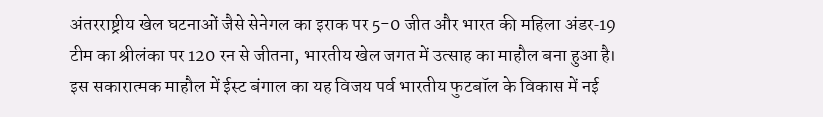अंतरराष्ट्रीय खेल घटनाओं जैसे सेनेगल का इराक पर 5-0 जीत और भारत की महिला अंडर‑19 टीम का श्रीलंका पर 120 रन से जीतना, भारतीय खेल जगत में उत्साह का माहौल बना हुआ है। इस सकारात्मक माहौल में ईस्ट बंगाल का यह विजय पर्व भारतीय फुटबॉल के विकास में नई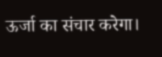ऊर्जा का संचार करेगा।